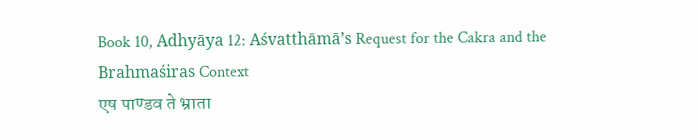Book 10, Adhyāya 12: Aśvatthāmā’s Request for the Cakra and the Brahmaśiras Context
एष पाण्डव ते भ्राता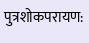पुत्रशोकपरायण: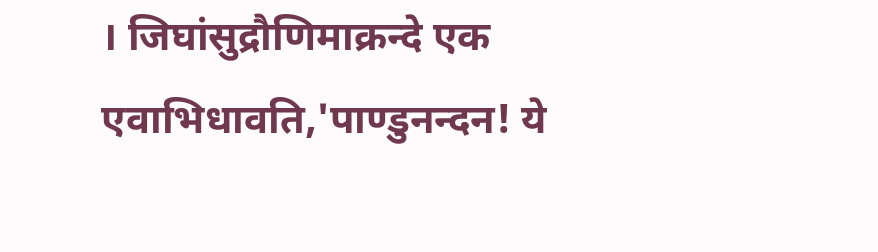। जिघांसुद्रौणिमाक्रन्दे एक एवाभिधावति,'पाण्डुनन्दन! ये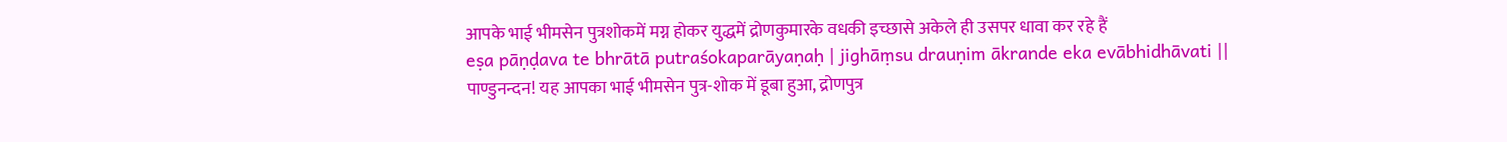आपके भाई भीमसेन पुत्रशोकमें मग्न होकर युद्धमें द्रोणकुमारके वधकी इच्छासे अकेले ही उसपर धावा कर रहे हैं
eṣa pāṇḍava te bhrātā putraśokaparāyaṇaḥ | jighāṃsu drauṇim ākrande eka evābhidhāvati ||
पाण्डुनन्दन! यह आपका भाई भीमसेन पुत्र-शोक में डूबा हुआ, द्रोणपुत्र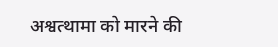अश्वत्थामा को मारने की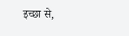इच्छा से,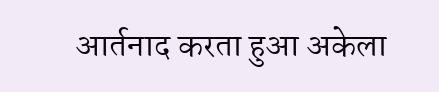आर्तनाद करता हुआ अकेला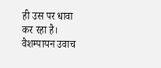ही उस पर धावा कर रहा है।
वैशम्पायन उवाच